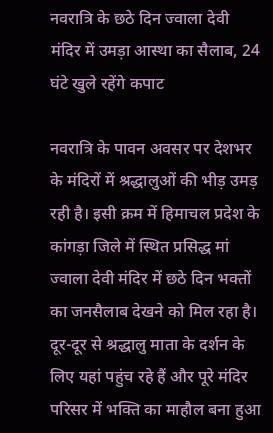नवरात्रि के छठे दिन ज्वाला देवी मंदिर में उमड़ा आस्था का सैलाब, 24 घंटे खुले रहेंगे कपाट

नवरात्रि के पावन अवसर पर देशभर के मंदिरों में श्रद्धालुओं की भीड़ उमड़ रही है। इसी क्रम में हिमाचल प्रदेश के कांगड़ा जिले में स्थित प्रसिद्ध मां ज्वाला देवी मंदिर में छठे दिन भक्तों का जनसैलाब देखने को मिल रहा है। दूर-दूर से श्रद्धालु माता के दर्शन के लिए यहां पहुंच रहे हैं और पूरे मंदिर परिसर में भक्ति का माहौल बना हुआ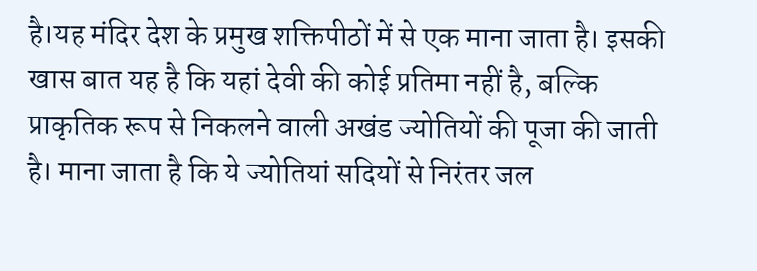है।यह मंदिर देश के प्रमुख शक्तिपीठों में से एक माना जाता है। इसकी खास बात यह है कि यहां देवी की कोई प्रतिमा नहीं है, बल्कि प्राकृतिक रूप से निकलने वाली अखंड ज्योतियों की पूजा की जाती है। माना जाता है कि ये ज्योतियां सदियों से निरंतर जल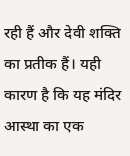रही हैं और देवी शक्ति का प्रतीक हैं। यही कारण है कि यह मंदिर आस्था का एक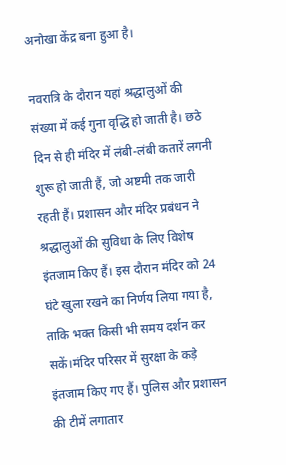अनोखा केंद्र बना हुआ है।

नवरात्रि के दौरान यहां श्रद्धालुओं की संख्या में कई गुना वृद्धि हो जाती है। छठे दिन से ही मंदिर में लंबी-लंबी कतारें लगनी शुरू हो जाती हैं, जो अष्टमी तक जारी रहती हैं। प्रशासन और मंदिर प्रबंधन ने श्रद्धालुओं की सुविधा के लिए विशेष इंतजाम किए हैं। इस दौरान मंदिर को 24 घंटे खुला रखने का निर्णय लिया गया है, ताकि भक्त किसी भी समय दर्शन कर सकें।मंदिर परिसर में सुरक्षा के कड़े इंतजाम किए गए हैं। पुलिस और प्रशासन की टीमें लगातार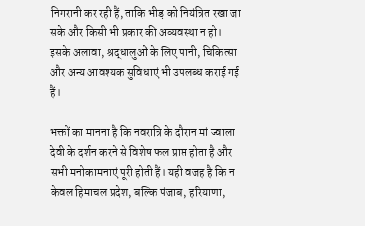निगरानी कर रही हैं, ताकि भीड़ को नियंत्रित रखा जा सके और किसी भी प्रकार की अव्यवस्था न हो। इसके अलावा, श्रद्धालुओं के लिए पानी, चिकित्सा और अन्य आवश्यक सुविधाएं भी उपलब्ध कराई गई हैं।

भक्तों का मानना है कि नवरात्रि के दौरान मां ज्वाला देवी के दर्शन करने से विशेष फल प्राप्त होता है और सभी मनोकामनाएं पूरी होती हैं। यही वजह है कि न केवल हिमाचल प्रदेश, बल्कि पंजाब, हरियाणा,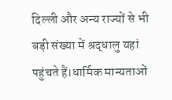दिल्ली और अन्य राज्यों से भी बड़ी संख्या में श्रद्धालु यहां पहुंचते हैं।धार्मिक मान्यताओं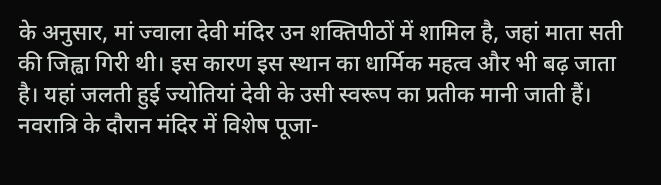के अनुसार, मां ज्वाला देवी मंदिर उन शक्तिपीठों में शामिल है, जहां माता सती की जिह्वा गिरी थी। इस कारण इस स्थान का धार्मिक महत्व और भी बढ़ जाता है। यहां जलती हुई ज्योतियां देवी के उसी स्वरूप का प्रतीक मानी जाती हैं।
नवरात्रि के दौरान मंदिर में विशेष पूजा-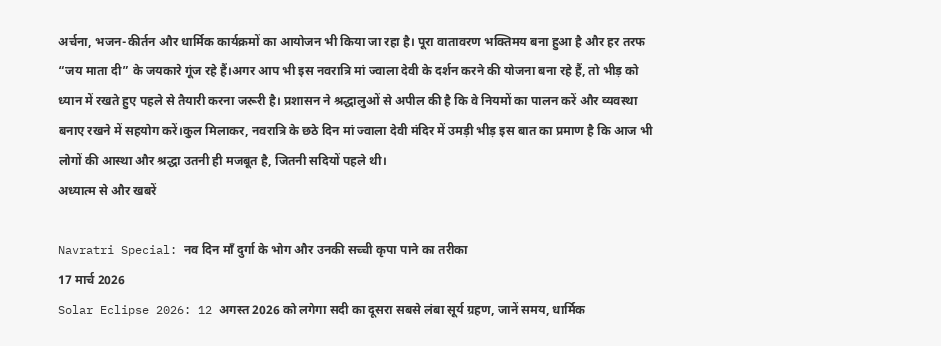अर्चना, भजन-कीर्तन और धार्मिक कार्यक्रमों का आयोजन भी किया जा रहा है। पूरा वातावरण भक्तिमय बना हुआ है और हर तरफ “जय माता दी” के जयकारे गूंज रहे हैं।अगर आप भी इस नवरात्रि मां ज्वाला देवी के दर्शन करने की योजना बना रहे हैं, तो भीड़ को ध्यान में रखते हुए पहले से तैयारी करना जरूरी है। प्रशासन ने श्रद्धालुओं से अपील की है कि वे नियमों का पालन करें और व्यवस्था बनाए रखने में सहयोग करें।कुल मिलाकर, नवरात्रि के छठे दिन मां ज्वाला देवी मंदिर में उमड़ी भीड़ इस बात का प्रमाण है कि आज भी लोगों की आस्था और श्रद्धा उतनी ही मजबूत है, जितनी सदियों पहले थी।
अध्यात्म से और खबरें

Navratri Special: नव दिन माँ दुर्गा के भोग और उनकी सच्ची कृपा पाने का तरीका
17 मार्च 2026
Solar Eclipse 2026: 12 अगस्त 2026 को लगेगा सदी का दूसरा सबसे लंबा सूर्य ग्रहण, जानें समय, धार्मिक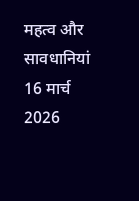महत्व और सावधानियां
16 मार्च 2026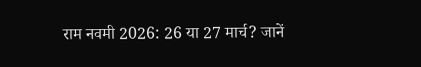राम नवमी 2026: 26 या 27 मार्च? जानें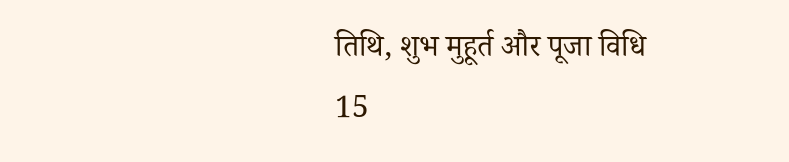तिथि, शुभ मुहूर्त और पूजा विधि
15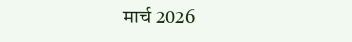मार्च 2026